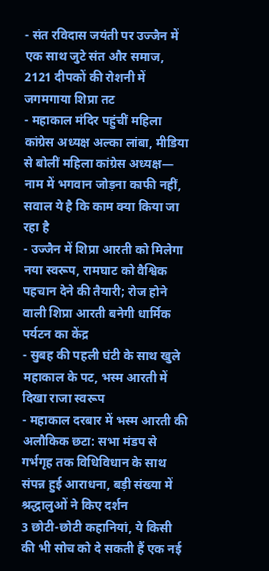- संत रविदास जयंती पर उज्जैन में एक साथ जुटे संत और समाज, 2121 दीपकों की रोशनी में जगमगाया शिप्रा तट
- महाकाल मंदिर पहुंचीं महिला कांग्रेस अध्यक्ष अल्का लांबा, मीडिया से बोलीं महिला कांग्रेस अध्यक्ष— नाम में भगवान जोड़ना काफी नहीं, सवाल ये है कि काम क्या किया जा रहा है
- उज्जैन में शिप्रा आरती को मिलेगा नया स्वरूप, रामघाट को वैश्विक पहचान देने की तैयारी; रोज होने वाली शिप्रा आरती बनेगी धार्मिक पर्यटन का केंद्र
- सुबह की पहली घंटी के साथ खुले महाकाल के पट, भस्म आरती में दिखा राजा स्वरूप
- महाकाल दरबार में भस्म आरती की अलौकिक छटा: सभा मंडप से गर्भगृह तक विधिविधान के साथ संपन्न हुई आराधना, बड़ी संख्या में श्रद्धालुओं ने किए दर्शन
3 छोटी-छोटी कहानियां, ये किसी की भी सोच को दे सकती हैं एक नई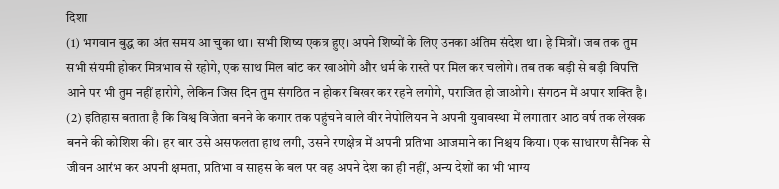दिशा
(1) भगवान बुद्ध का अंत समय आ चुका था। सभी शिष्य एकत्र हुए। अपने शिष्यों के लिए उनका अंतिम संदेश था। हे मित्रों। जब तक तुम सभी संयमी होकर मित्रभाव से रहोगे, एक साथ मिल बांट कर खाओगे और धर्म के रास्ते पर मिल कर चलोगे। तब तक बड़ी से बड़ी विपत्ति आने पर भी तुम नहीं हारोगे, लेकिन जिस दिन तुम संगठित न होकर बिखर कर रहने लगोगे, पराजित हो जाओगे। संगठन में अपार शक्ति है।
(2) इतिहास बताता है कि विश्व विजेता बनने के कगार तक पहुंचने वाले वीर नेपोलियन ने अपनी युवावस्था में लगातार आठ वर्ष तक लेखक बनने की कोशिश की। हर बार उसे असफलता हाथ लगी, उसने रणक्षेत्र में अपनी प्रतिभा आजमाने का निश्चय किया। एक साधारण सैनिक से जीवन आरंभ कर अपनी क्षमता, प्रतिभा व साहस के बल पर वह अपने देश का ही नहीं, अन्य देशों का भी भाग्य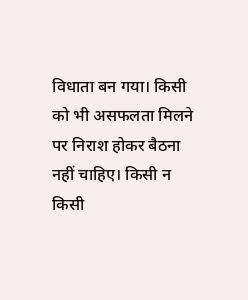विधाता बन गया। किसी को भी असफलता मिलने पर निराश होकर बैठना नहीं चाहिए। किसी न किसी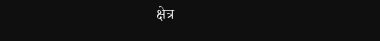क्षेत्र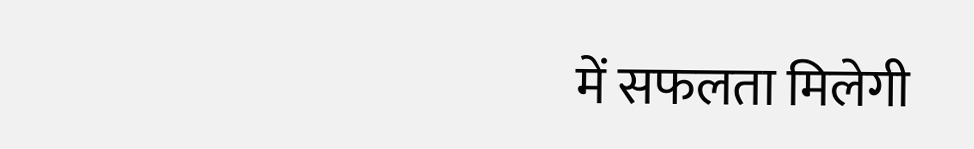में सफलता मिलेगी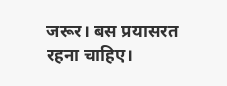जरूर। बस प्रयासरत रहना चाहिए।